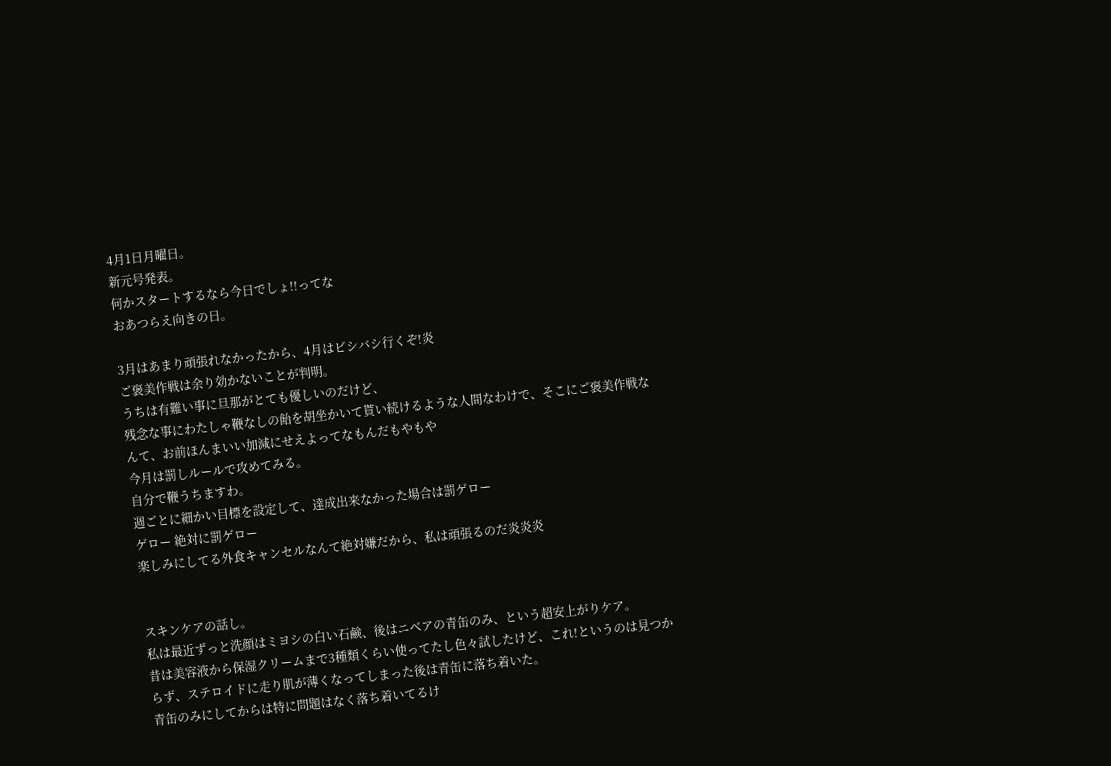4月1日月曜日。
新元号発表。
何かスタートするなら今日でしょ!!ってな
おあつらえ向きの日。

3月はあまり頑張れなかったから、4月はビシバシ行くぞ!炎
ご褒美作戦は余り効かないことが判明。
うちは有難い事に旦那がとても優しいのだけど、
残念な事にわたしゃ鞭なしの飴を胡坐かいて貰い続けるような人間なわけで、そこにご褒美作戦なんて、お前ほんまいい加減にせえよってなもんだもやもや
今月は罰しルールで攻めてみる。
自分で鞭うちますわ。
週ごとに細かい目標を設定して、達成出来なかった場合は罰ゲロー
ゲロー 絶対に罰ゲロー
楽しみにしてる外食キャンセルなんて絶対嫌だから、私は頑張るのだ炎炎炎


スキンケアの話し。
私は最近ずっと洗顔はミヨシの白い石鹸、後はニベアの青缶のみ、という超安上がりケア。
昔は美容液から保湿クリームまで3種類くらい使ってたし色々試したけど、これ!というのは見つからず、ステロイドに走り肌が薄くなってしまった後は青缶に落ち着いた。
青缶のみにしてからは特に問題はなく落ち着いてるけ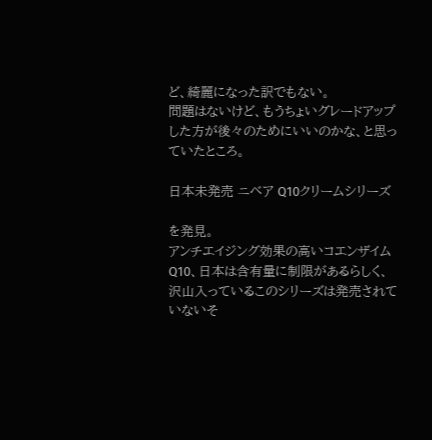ど、綺麗になった訳でもない。
問題はないけど、もうちょいグレードアップした方が後々のためにいいのかな、と思っていたところ。

日本未発売 ニベア Q10クリームシリーズ

を発見。
アンチエイジング効果の高いコエンザイムQ10、日本は含有量に制限があるらしく、沢山入っているこのシリーズは発売されていないそ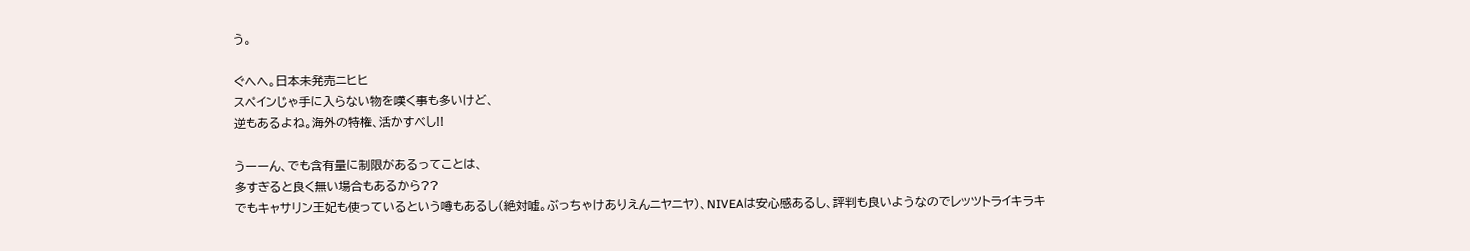う。

ぐへへ。日本未発売ニヒヒ
スペインじゃ手に入らない物を嘆く事も多いけど、
逆もあるよね。海外の特権、活かすべし!!

うーーん、でも含有量に制限があるってことは、
多すぎると良く無い場合もあるから??
でもキャサリン王妃も使っているという噂もあるし(絶対嘘。ぶっちゃけありえんニヤニヤ)、NIVEAは安心感あるし、評判も良いようなのでレッツトライキラキ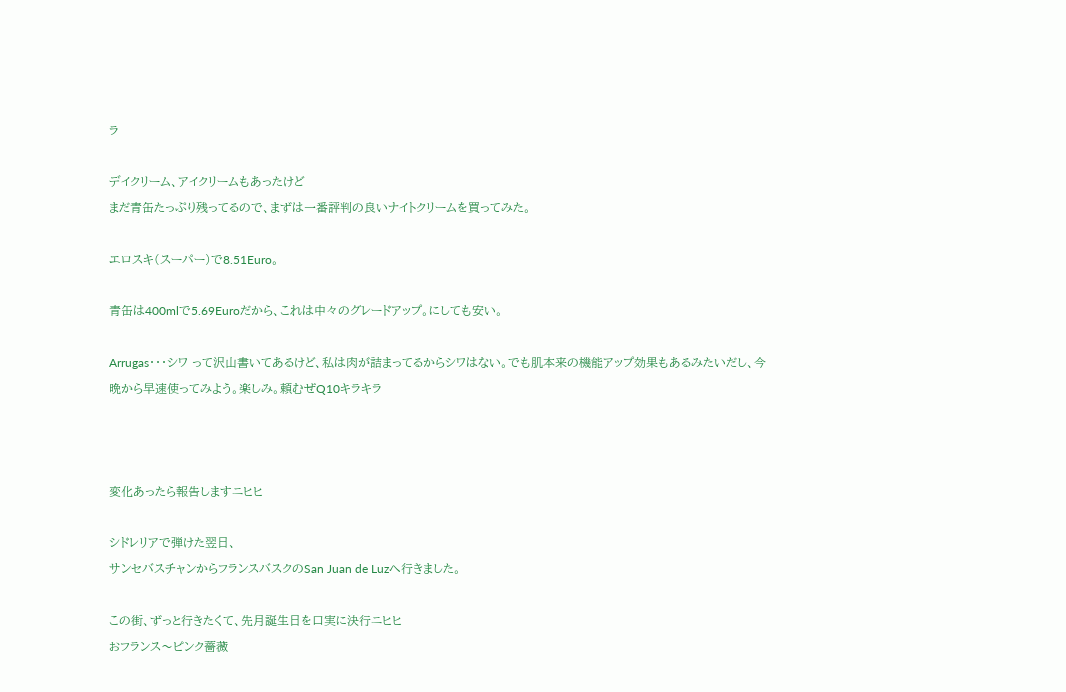ラ

デイクリーム、アイクリームもあったけど
まだ青缶たっぷり残ってるので、まずは一番評判の良いナイトクリームを買ってみた。

エロスキ(スーパー)で8.51Euro。

青缶は400mlで5.69Euroだから、これは中々のグレードアップ。にしても安い。

Arrugas・・・シワ って沢山書いてあるけど、私は肉が詰まってるからシワはない。でも肌本来の機能アップ効果もあるみたいだし、今晩から早速使ってみよう。楽しみ。頼むぜQ10キラキラ



変化あったら報告しますニヒヒ

シドレリアで弾けた翌日、
サンセバスチャンからフランスバスクのSan Juan de Luzへ行きました。

この街、ずっと行きたくて、先月誕生日を口実に決行ニヒヒ
おフランス〜ピンク薔薇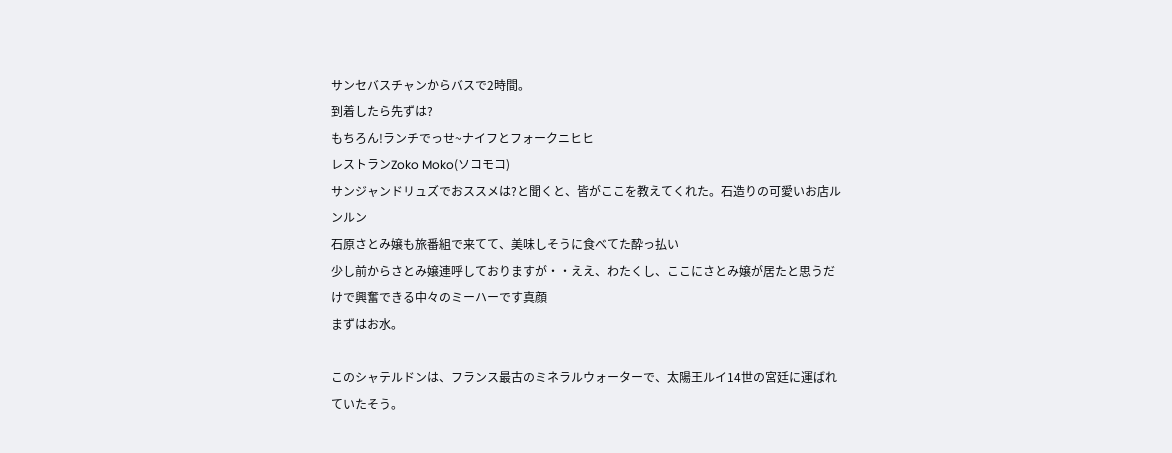サンセバスチャンからバスで2時間。
到着したら先ずは?
もちろん!ランチでっせ~ナイフとフォークニヒヒ
レストランZoko Moko(ソコモコ)
サンジャンドリュズでおススメは?と聞くと、皆がここを教えてくれた。石造りの可愛いお店ルンルン
石原さとみ嬢も旅番組で来てて、美味しそうに食べてた酔っ払い
少し前からさとみ嬢連呼しておりますが・・ええ、わたくし、ここにさとみ嬢が居たと思うだけで興奮できる中々のミーハーです真顔
まずはお水。

このシャテルドンは、フランス最古のミネラルウォーターで、太陽王ルイ14世の宮廷に運ばれていたそう。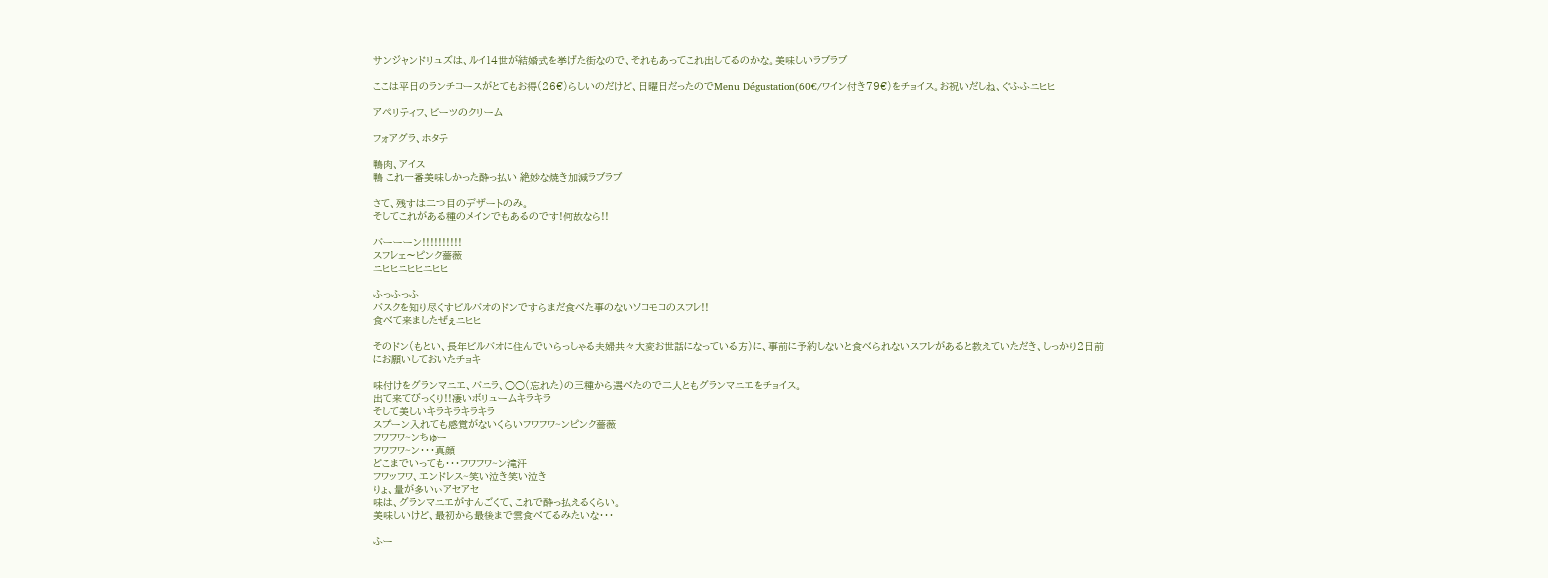サンジャンドリュズは、ルイ14世が結婚式を挙げた街なので、それもあってこれ出してるのかな。美味しいラブラブ

ここは平日のランチコースがとてもお得(26€)らしいのだけど、日曜日だったのでMenu Dégustation(60€/ワイン付き79€)をチョイス。お祝いだしね、ぐふふニヒヒ

アペリティフ、ビーツのクリーム

フォアグラ、ホタテ

鴨肉、アイス
鴨 これ一番美味しかった酔っ払い 絶妙な焼き加減ラブラブ

さて、残すは二つ目のデザートのみ。
そしてこれがある種のメインでもあるのです!何故なら!!

バーーーン!!!!!!!!!!
スフレェ〜ピンク薔薇
ニヒヒニヒヒニヒヒ

ふっふっふ
バスクを知り尽くすビルバオのドンですらまだ食べた事のないソコモコのスフレ!!
食べて来ましたぜぇニヒヒ

そのドン(もとい、長年ビルバオに住んでいらっしゃる夫婦共々大変お世話になっている方)に、事前に予約しないと食べられないスフレがあると教えていただき、しっかり2日前にお願いしておいたチョキ

味付けをグランマニエ、バニラ、○○(忘れた)の三種から選べたので二人ともグランマニエをチョイス。
出て来てびっくり!!凄いボリュームキラキラ
そして美しいキラキラキラキラ
スプーン入れても感覚がないくらいフワフワ~ンピンク薔薇
フワフワ~ンちゅー
フワフワ~ン・・・真顔
どこまでいっても・・・フワフワ~ン滝汗
フワッフワ、エンドレス~笑い泣き笑い泣き
りょ、量が多いぃアセアセ
味は、グランマニエがすんごくて、これで酔っ払えるくらい。
美味しいけど、最初から最後まで雲食べてるみたいな・・・

ふー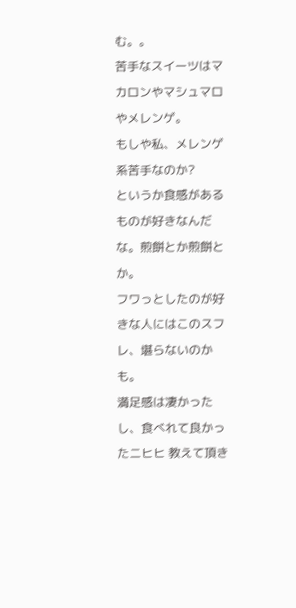む。。
苦手なスイーツはマカロンやマシュマロやメレンゲ。
もしや私、メレンゲ系苦手なのか?
というか食感があるものが好きなんだな。煎餅とか煎餅とか。
フワっとしたのが好きな人にはこのスフレ、堪らないのかも。
満足感は凄かったし、食べれて良かったニヒヒ 教えて頂き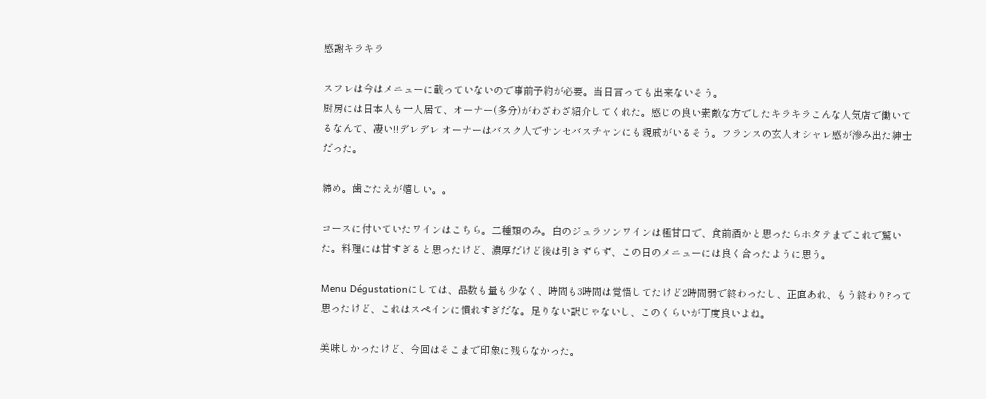感謝キラキラ

スフレは今はメニューに載っていないので事前予約が必要。当日言っても出来ないそう。
厨房には日本人も一人居て、オーナー(多分)がわざわざ紹介してくれた。感じの良い素敵な方でしたキラキラこんな人気店で働いてるなんて、凄い!!デレデレ オーナーはバスク人でサンセバスチャンにも親戚がいるそう。フランスの玄人オシャレ感が滲み出た紳士だった。

締め。歯ごたえが嬉しい。。

コースに付いていたワインはこちら。二種類のみ。白のジュラソンワインは極甘口で、食前酒かと思ったらホタテまでこれで驚いた。料理には甘すぎると思ったけど、濃厚だけど後は引きずらず、この日のメニューには良く合ったように思う。

Menu Dégustationにしては、品数も量も少なく、時間も3時間は覚悟してたけど2時間弱で終わったし、正直あれ、もう終わり?って思ったけど、これはスペインに慣れすぎだな。足りない訳じゃないし、このくらいが丁度良いよね。

美味しかったけど、今回はそこまで印象に残らなかった。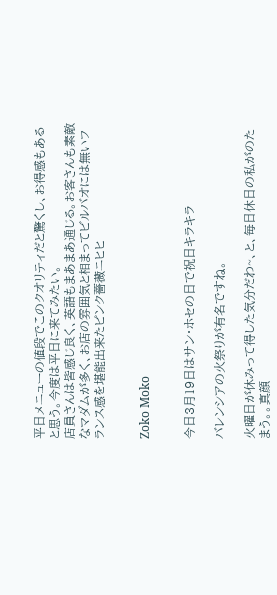平日メニューの値段でこのクオリティだと驚くし、お得感もあると思う。今度は平日に来てみたい。
店員さんは皆感じ良く、英語もまあまあ通じる。お客さんも素敵なマダムが多く、お店の雰囲気と相まってビルバオには無いフランス感を堪能出来たピンク薔薇ニヒヒ


Zoko Moko


今日3月19日はサン・ホセの日で祝日キラキラ

バレンシアの火祭りが有名ですね。

火曜日が休みって得した気分だわ~、と、毎日休日の私がのたまう。。真顔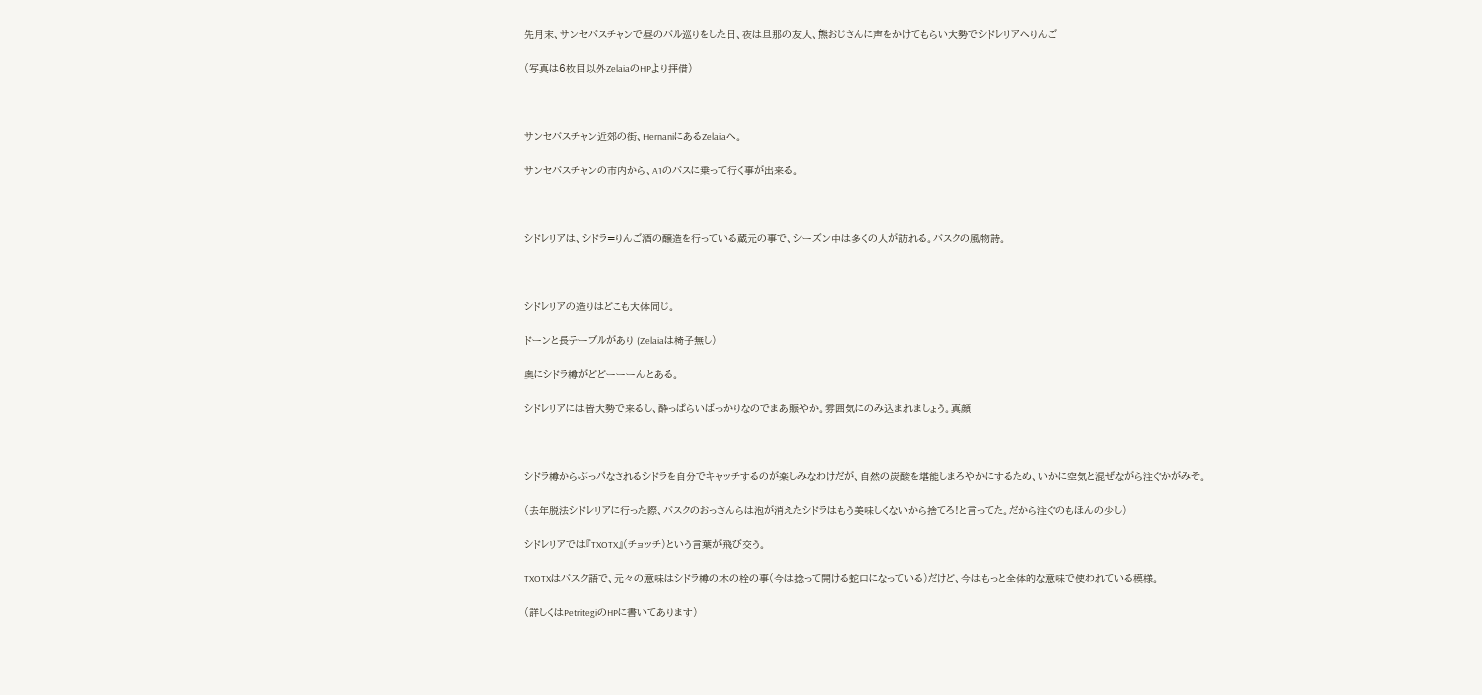先月末、サンセバスチャンで昼のバル巡りをした日、夜は旦那の友人、熊おじさんに声をかけてもらい大勢でシドレリアへりんご

(写真は6枚目以外ZelaiaのHPより拝借)



サンセバスチャン近郊の街、HernaniにあるZelaiaへ。

サンセバスチャンの市内から、A1のバスに乗って行く事が出来る。



シドレリアは、シドラ=りんご酒の醸造を行っている蔵元の事で、シーズン中は多くの人が訪れる。バスクの風物詩。



シドレリアの造りはどこも大体同じ。

ドーンと長テーブルがあり (Zelaiaは椅子無し)

奥にシドラ樽がどどーーーんとある。

シドレリアには皆大勢で来るし、酔っぱらいばっかりなのでまあ賑やか。雰囲気にのみ込まれましょう。真顔



シドラ樽からぶっパなされるシドラを自分でキャッチするのが楽しみなわけだが、自然の炭酸を堪能しまろやかにするため、いかに空気と混ぜながら注ぐかがみそ。

(去年脱法シドレリアに行った際、バスクのおっさんらは泡が消えたシドラはもう美味しくないから捨てろ!と言ってた。だから注ぐのもほんの少し)

シドレリアでは『TXOTX』(チョッチ)という言葉が飛び交う。

TXOTXはバスク語で、元々の意味はシドラ樽の木の栓の事(今は捻って開ける蛇口になっている)だけど、今はもっと全体的な意味で使われている模様。

(詳しくはPetritegiのHPに書いてあります)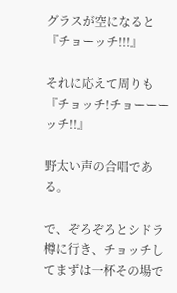グラスが空になると『チョーッチ!!!』

それに応えて周りも『チョッチ!チョーーーッチ!!』

野太い声の合唱である。

で、ぞろぞろとシドラ樽に行き、チョッチしてまずは一杯その場で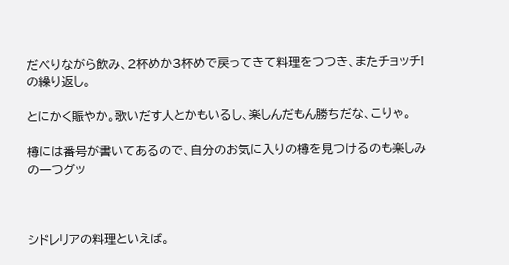だべりながら飲み、2杯めか3杯めで戻ってきて料理をつつき、またチョッチ!の繰り返し。

とにかく賑やか。歌いだす人とかもいるし、楽しんだもん勝ちだな、こりゃ。

樽には番号が書いてあるので、自分のお気に入りの樽を見つけるのも楽しみの一つグッ



シドレリアの料理といえば。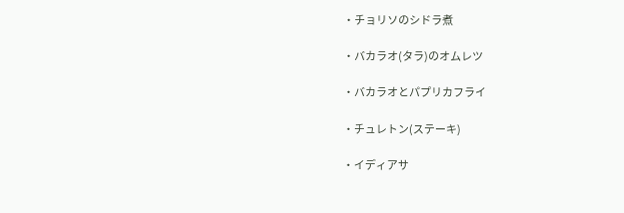・チョリソのシドラ煮

・バカラオ(タラ)のオムレツ

・バカラオとパプリカフライ

・チュレトン(ステーキ)

・イディアサ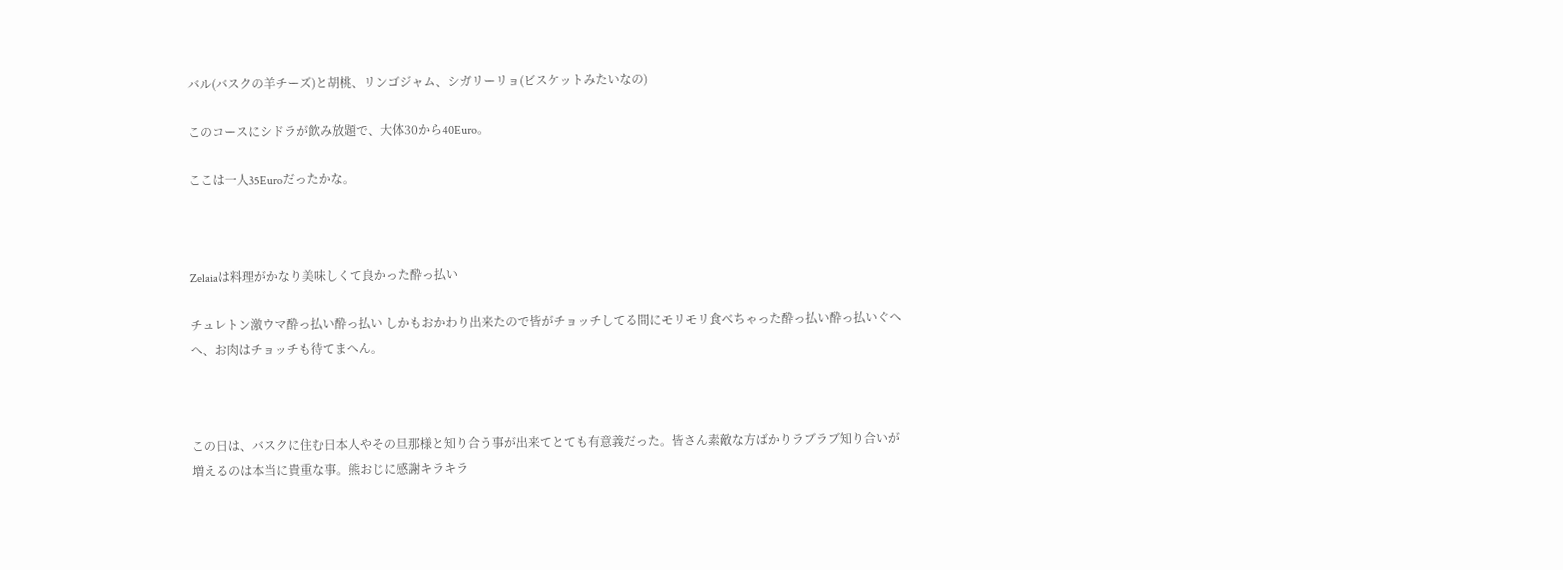バル(バスクの羊チーズ)と胡桃、リンゴジャム、シガリーリョ(ビスケットみたいなの)

このコースにシドラが飲み放題で、大体30から40Euro。

ここは一人35Euroだったかな。



Zelaiaは料理がかなり美味しくて良かった酔っ払い

チュレトン激ウマ酔っ払い酔っ払い しかもおかわり出来たので皆がチョッチしてる間にモリモリ食べちゃった酔っ払い酔っ払いぐへへ、お肉はチョッチも待てまへん。



この日は、バスクに住む日本人やその旦那様と知り合う事が出来てとても有意義だった。皆さん素敵な方ばかりラブラブ知り合いが増えるのは本当に貴重な事。熊おじに感謝キラキラ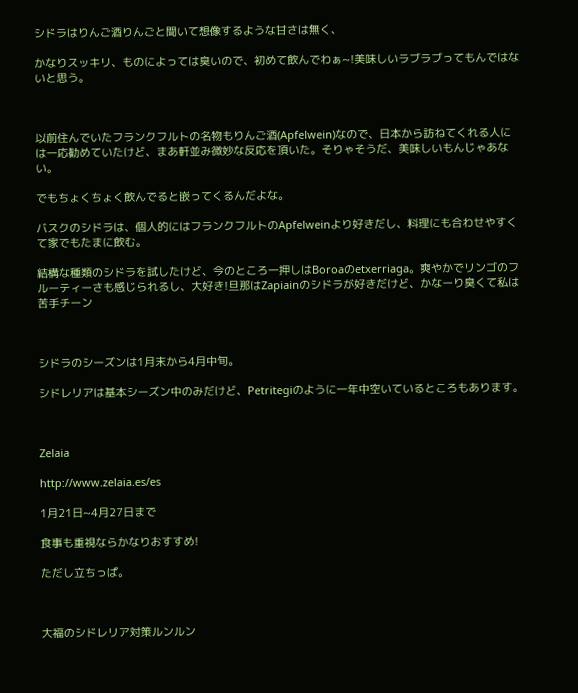シドラはりんご酒りんごと聞いて想像するような甘さは無く、

かなりスッキリ、ものによっては臭いので、初めて飲んでわぁ~!美味しいラブラブってもんではないと思う。



以前住んでいたフランクフルトの名物もりんご酒(Apfelwein)なので、日本から訪ねてくれる人には一応勧めていたけど、まあ軒並み微妙な反応を頂いた。そりゃそうだ、美味しいもんじゃあない。

でもちょくちょく飲んでると嵌ってくるんだよな。

バスクのシドラは、個人的にはフランクフルトのApfelweinより好きだし、料理にも合わせやすくて家でもたまに飲む。

結構な種類のシドラを試したけど、今のところ一押しはBoroaのetxerriaga。爽やかでリンゴのフルーティーさも感じられるし、大好き!旦那はZapiainのシドラが好きだけど、かなーり臭くて私は苦手チーン



シドラのシーズンは1月末から4月中旬。

シドレリアは基本シーズン中のみだけど、Petritegiのように一年中空いているところもあります。



Zelaia

http://www.zelaia.es/es

1月21日~4月27日まで

食事も重視ならかなりおすすめ!

ただし立ちっぱ。



大福のシドレリア対策ルンルン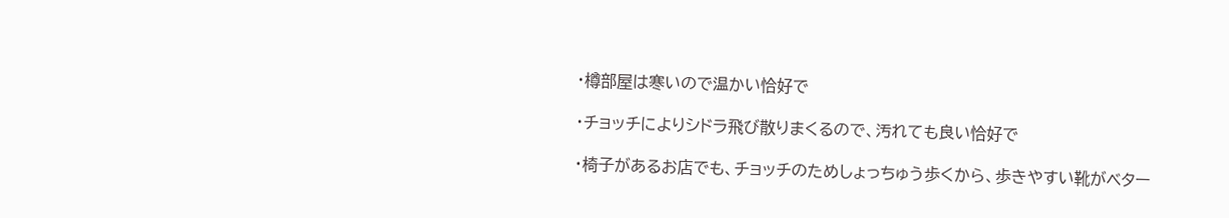・樽部屋は寒いので温かい恰好で

・チョッチによりシドラ飛び散りまくるので、汚れても良い恰好で

・椅子があるお店でも、チョッチのためしょっちゅう歩くから、歩きやすい靴がベター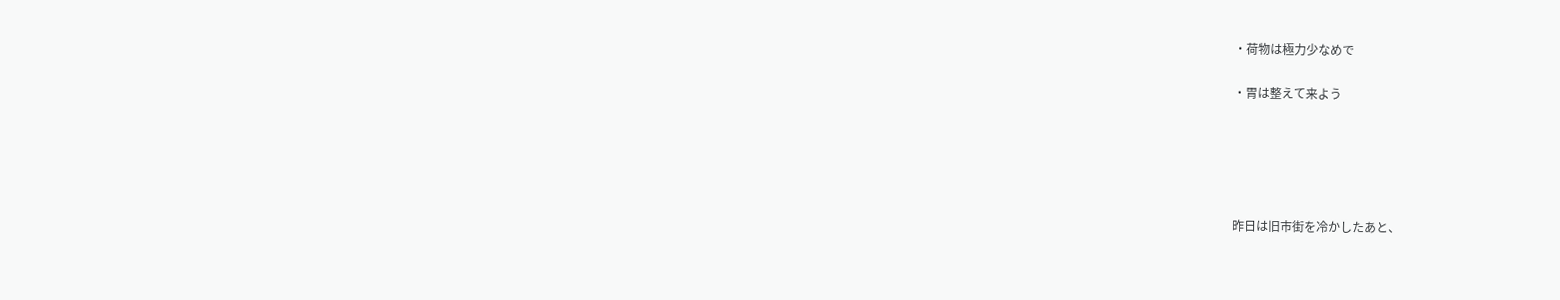・荷物は極力少なめで

・胃は整えて来よう





昨日は旧市街を冷かしたあと、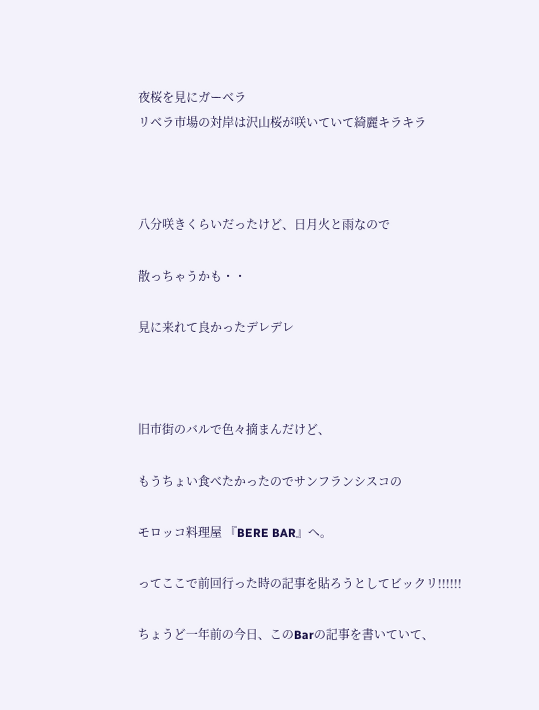夜桜を見にガーベラ
リベラ市場の対岸は沢山桜が咲いていて綺麗キラキラ



八分咲きくらいだったけど、日月火と雨なので

散っちゃうかも・・

見に来れて良かったデレデレ



旧市街のバルで色々摘まんだけど、

もうちょい食べたかったのでサンフランシスコの

モロッコ料理屋 『BERE BAR』へ。

ってここで前回行った時の記事を貼ろうとしてビックリ!!!!!!

ちょうど一年前の今日、このBarの記事を書いていて、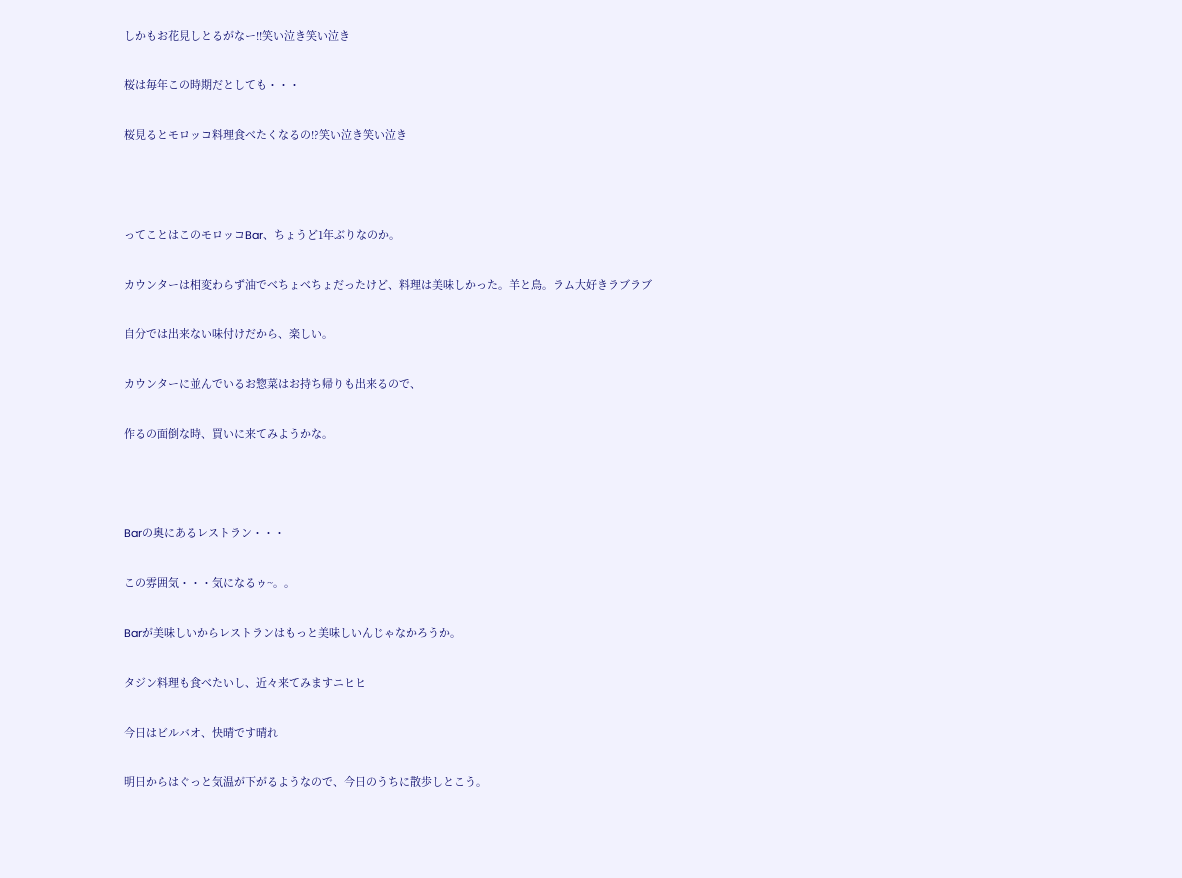しかもお花見しとるがなー!!笑い泣き笑い泣き

桜は毎年この時期だとしても・・・

桜見るとモロッコ料理食べたくなるの!?笑い泣き笑い泣き



ってことはこのモロッコBar、ちょうど1年ぶりなのか。

カウンターは相変わらず油でべちょべちょだったけど、料理は美味しかった。羊と鳥。ラム大好きラブラブ

自分では出来ない味付けだから、楽しい。

カウンターに並んでいるお惣菜はお持ち帰りも出来るので、

作るの面倒な時、買いに来てみようかな。



Barの奥にあるレストラン・・・

この雰囲気・・・気になるゥ~。。

Barが美味しいからレストランはもっと美味しいんじゃなかろうか。

タジン料理も食べたいし、近々来てみますニヒヒ

今日はビルバオ、快晴です晴れ

明日からはぐっと気温が下がるようなので、今日のうちに散歩しとこう。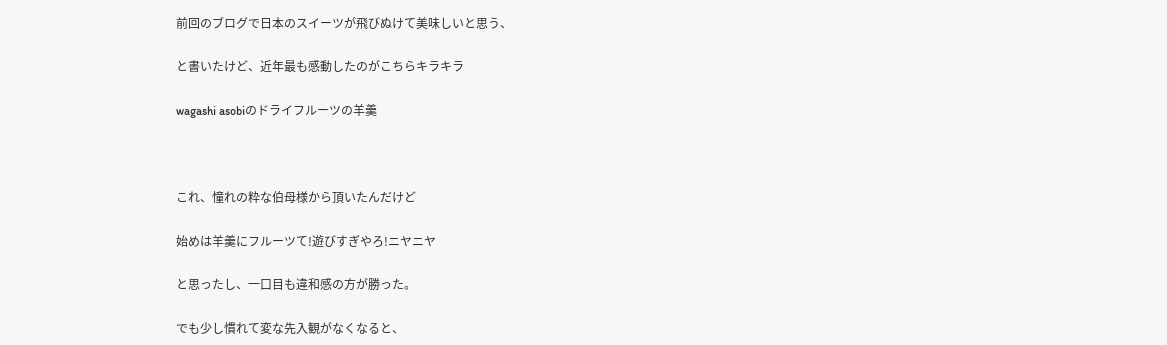前回のブログで日本のスイーツが飛びぬけて美味しいと思う、

と書いたけど、近年最も感動したのがこちらキラキラ

wagashi asobiのドライフルーツの羊羹



これ、憧れの粋な伯母様から頂いたんだけど

始めは羊羹にフルーツて!遊びすぎやろ!ニヤニヤ

と思ったし、一口目も違和感の方が勝った。

でも少し慣れて変な先入観がなくなると、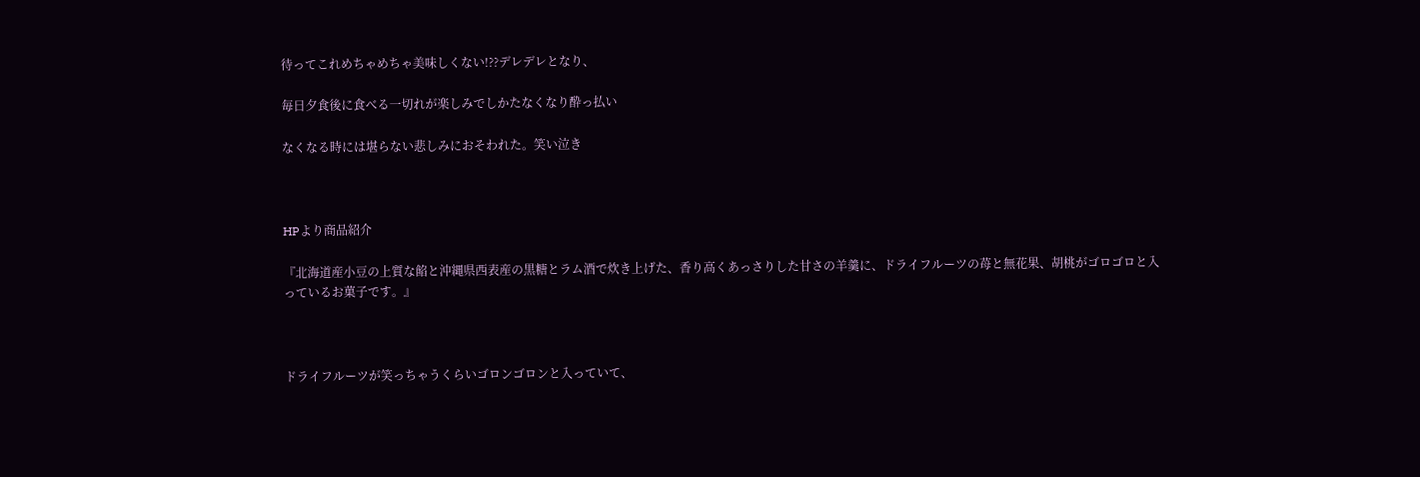待ってこれめちゃめちゃ美味しくない!??デレデレとなり、

毎日夕食後に食べる一切れが楽しみでしかたなくなり酔っ払い

なくなる時には堪らない悲しみにおそわれた。笑い泣き



HPより商品紹介

『北海道産小豆の上質な餡と沖縄県西表産の黒糖とラム酒で炊き上げた、香り高くあっさりした甘さの羊羹に、ドライフルーツの苺と無花果、胡桃がゴロゴロと入っているお菓子です。』



ドライフルーツが笑っちゃうくらいゴロンゴロンと入っていて、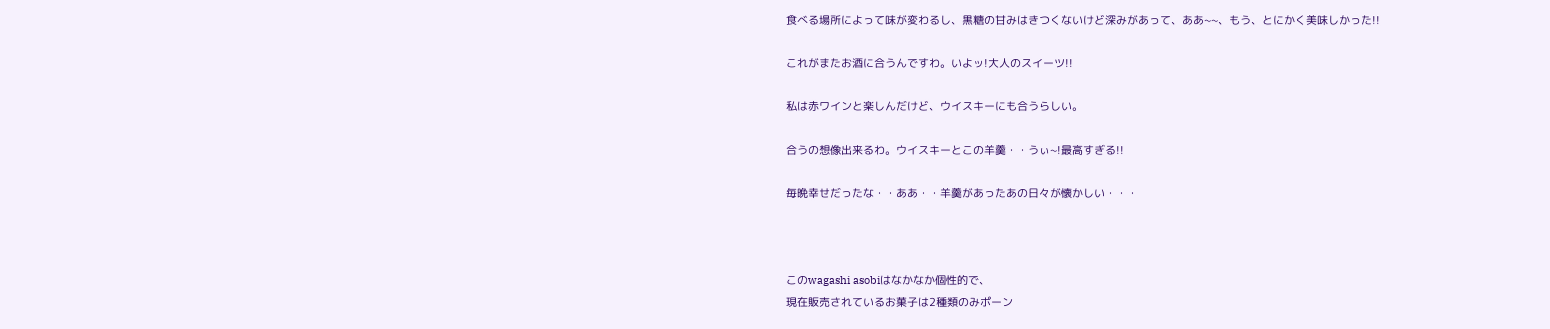食べる場所によって味が変わるし、黒糖の甘みはきつくないけど深みがあって、ああ~~、もう、とにかく美味しかった!!

これがまたお酒に合うんですわ。いよッ!大人のスイーツ!!

私は赤ワインと楽しんだけど、ウイスキーにも合うらしい。

合うの想像出来るわ。ウイスキーとこの羊羹・・うぃ~!最高すぎる!!

毎晩幸せだったな・・ああ・・羊羹があったあの日々が懐かしい・・・



このwagashi asobiはなかなか個性的で、
現在販売されているお菓子は2種類のみポーン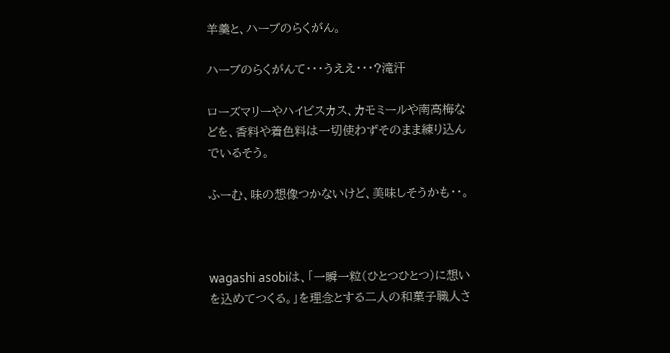羊羹と、ハーブのらくがん。

ハーブのらくがんて・・・うええ・・・?滝汗

ローズマリーやハイビスカス、カモミールや南高梅などを、香料や着色料は一切使わずそのまま練り込んでいるそう。

ふーむ、味の想像つかないけど、美味しそうかも・・。



wagashi asobiは、「一瞬一粒(ひとつひとつ)に想いを込めてつくる。」を理念とする二人の和菓子職人さ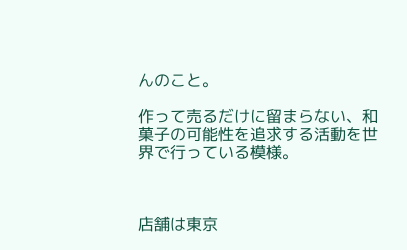んのこと。

作って売るだけに留まらない、和菓子の可能性を追求する活動を世界で行っている模様。



店舗は東京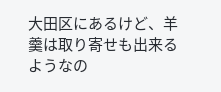大田区にあるけど、羊羹は取り寄せも出来るようなの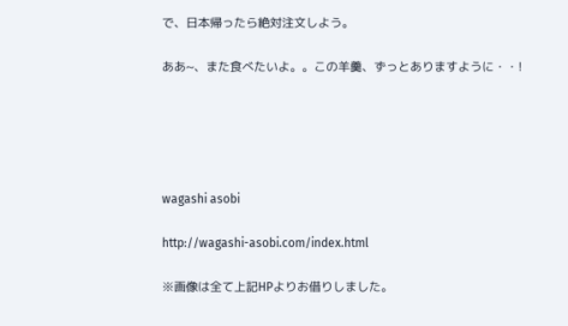で、日本帰ったら絶対注文しよう。

ああ~、また食べたいよ。。この羊羹、ずっとありますように・・!





wagashi asobi

http://wagashi-asobi.com/index.html

※画像は全て上記HPよりお借りしました。